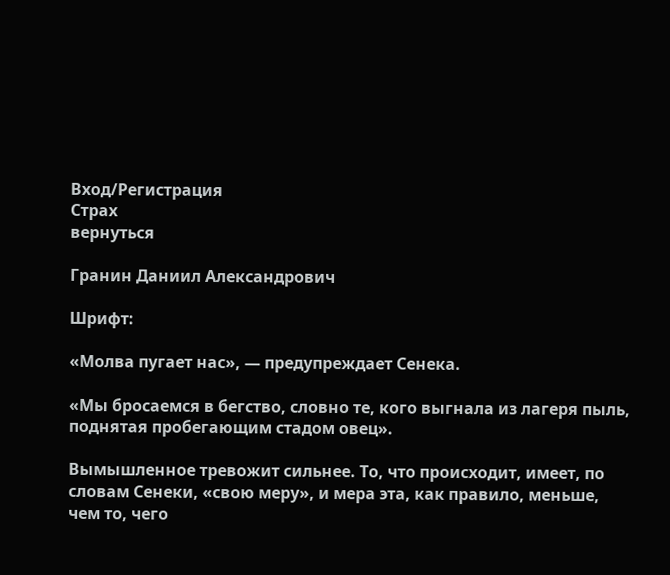Вход/Регистрация
Страх
вернуться

Гранин Даниил Александрович

Шрифт:

«Молва пугает нас», — предупреждает Сенека.

«Мы бросаемся в бегство, словно те, кого выгнала из лагеря пыль, поднятая пробегающим стадом овец».

Вымышленное тревожит сильнее. То, что происходит, имеет, по словам Сенеки, «свою меру», и мера эта, как правило, меньше, чем то, чего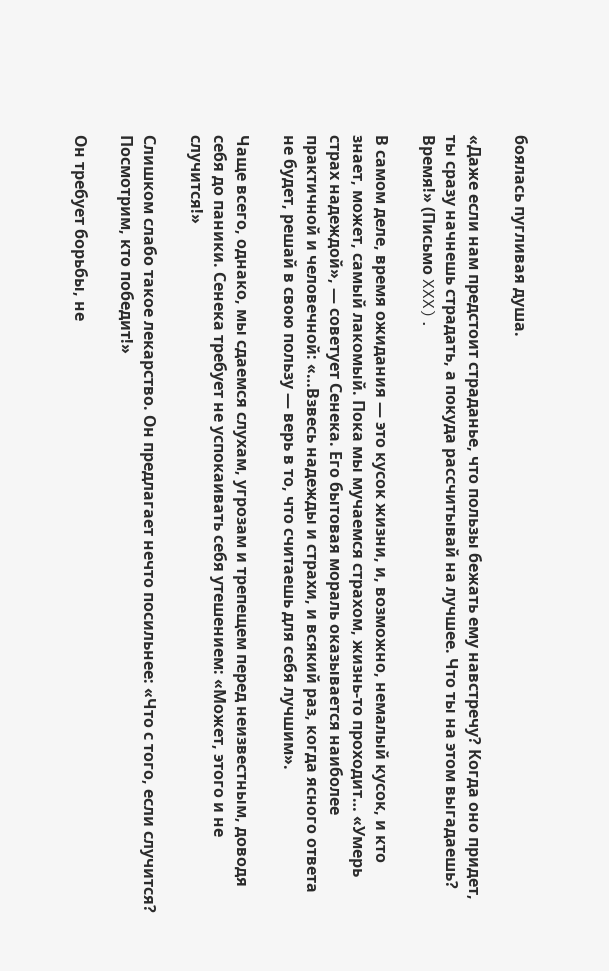боялась пугливая душа.

«Даже если нам предстоит страданье, что пользы бежать ему навстречу? Когда оно придет, ты сразу начнешь страдать, а покуда рассчитывай на лучшее. Что ты на этом выгадаешь? Время!» (Письмо XXX).

В самом деле, время ожидания — это кусок жизни, и, возможно, немалый кусок, и кто знает, может, самый лакомый. Пока мы мучаемся страхом, жизнь-то проходит… «Умерь страх надеждой», — советует Сенека. Его бытовая мораль оказывается наиболее практичной и человечной: «…Взвесь надежды и страхи, и всякий раз, когда ясного ответа не будет, решай в свою пользу — верь в то, что считаешь для себя лучшим».

Чаще всего, однако, мы сдаемся слухам, угрозам и трепещем перед неизвестным, доводя себя до паники. Сенека требует не успокаивать себя утешением: «Может, этого и не случится!»

Слишком слабо такое лекарство. Он предлагает нечто посильнее: «Что с того, если случится? Посмотрим, кто победит!»

Он требует борьбы, не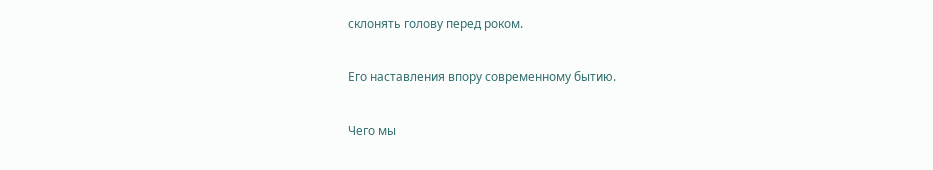склонять голову перед роком.

Его наставления впору современному бытию.

Чего мы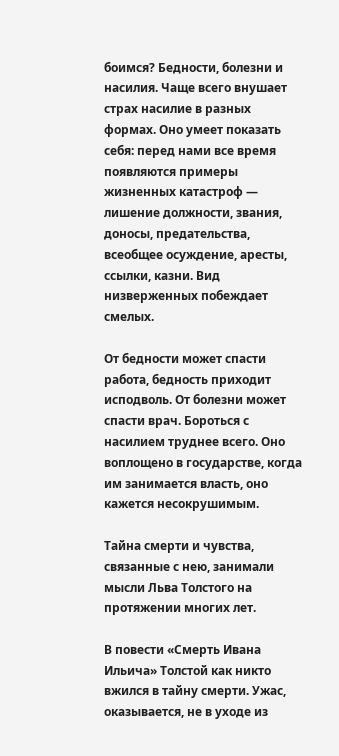боимся? Бедности, болезни и насилия. Чаще всего внушает страх насилие в разных формах. Оно умеет показать себя: перед нами все время появляются примеры жизненных катастроф — лишение должности, звания, доносы, предательства, всеобщее осуждение, аресты, ссылки, казни. Вид низверженных побеждает смелых.

От бедности может спасти работа, бедность приходит исподволь. От болезни может спасти врач. Бороться с насилием труднее всего. Оно воплощено в государстве, когда им занимается власть, оно кажется несокрушимым.

Тайна смерти и чувства, связанные с нею, занимали мысли Льва Толстого на протяжении многих лет.

В повести «Смерть Ивана Ильича» Толстой как никто вжился в тайну смерти. Ужас, оказывается, не в уходе из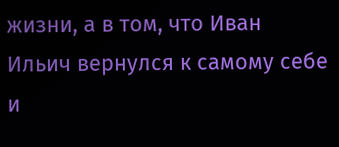жизни, а в том, что Иван Ильич вернулся к самому себе и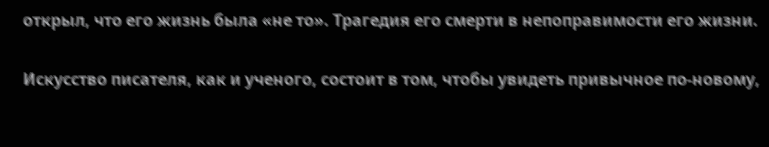открыл, что его жизнь была «не то». Трагедия его смерти в непоправимости его жизни.

Искусство писателя, как и ученого, состоит в том, чтобы увидеть привычное по-новому,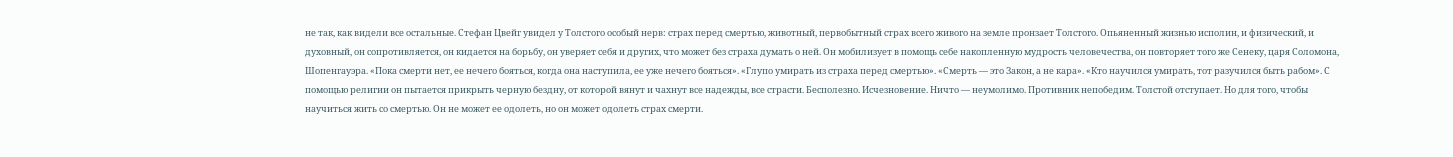не так, как видели все остальные. Стефан Цвейг увидел у Толстого особый нерв: страх перед смертью, животный, первобытный страх всего живого на земле пронзает Толстого. Опьяненный жизнью исполин, и физический, и духовный, он сопротивляется, он кидается на борьбу, он уверяет себя и других, что может без страха думать о ней. Он мобилизует в помощь себе накопленную мудрость человечества, он повторяет того же Сенеку, царя Соломона, Шопенгауэра. «Пока смерти нет, ее нечего бояться, когда она наступила, ее уже нечего бояться». «Глупо умирать из страха перед смертью». «Смерть — это Закон, а не кара». «Кто научился умирать, тот разучился быть рабом». С помощью религии он пытается прикрыть черную бездну, от которой вянут и чахнут все надежды, все страсти. Бесполезно. Исчезновение. Ничто — неумолимо. Противник непобедим. Толстой отступает. Но для того, чтобы научиться жить со смертью. Он не может ее одолеть, но он может одолеть страх смерти.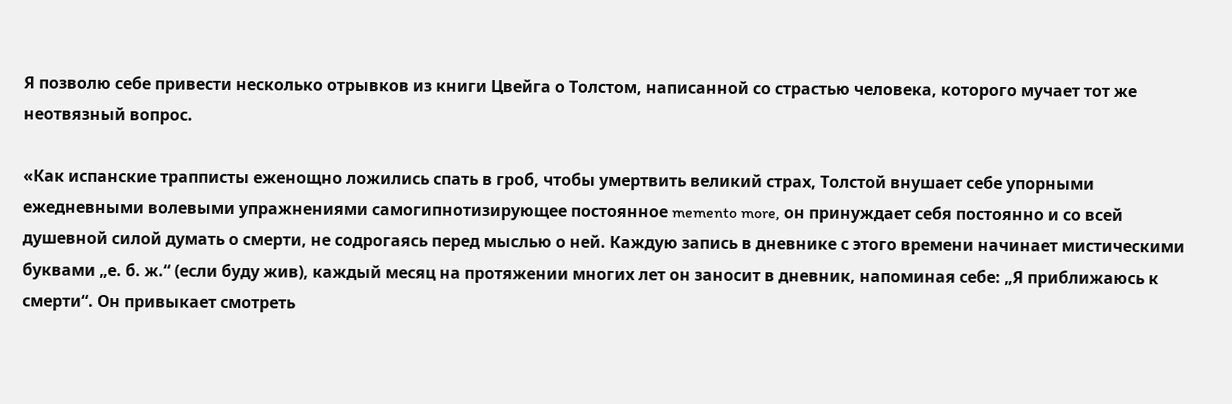Я позволю себе привести несколько отрывков из книги Цвейга о Толстом, написанной со страстью человека, которого мучает тот же неотвязный вопрос.

«Как испанские трапписты еженощно ложились спать в гроб, чтобы умертвить великий страх, Толстой внушает себе упорными ежедневными волевыми упражнениями самогипнотизирующее постоянное memento more, он принуждает себя постоянно и со всей душевной силой думать о смерти, не содрогаясь перед мыслью о ней. Каждую запись в дневнике с этого времени начинает мистическими буквами „е. б. ж.“ (если буду жив), каждый месяц на протяжении многих лет он заносит в дневник, напоминая себе: „Я приближаюсь к смерти“. Он привыкает смотреть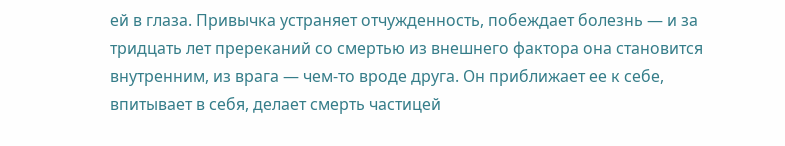ей в глаза. Привычка устраняет отчужденность, побеждает болезнь — и за тридцать лет пререканий со смертью из внешнего фактора она становится внутренним, из врага — чем-то вроде друга. Он приближает ее к себе, впитывает в себя, делает смерть частицей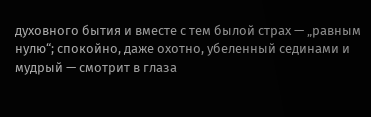духовного бытия и вместе с тем былой страх — „равным нулю“; спокойно, даже охотно, убеленный сединами и мудрый — смотрит в глаза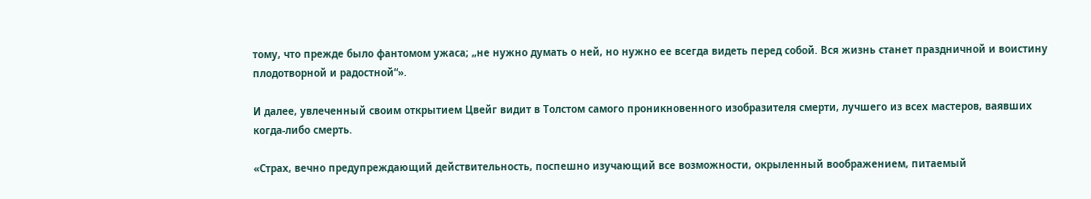тому, что прежде было фантомом ужаса; „не нужно думать о ней, но нужно ее всегда видеть перед собой. Вся жизнь станет праздничной и воистину плодотворной и радостной“».

И далее, увлеченный своим открытием Цвейг видит в Толстом самого проникновенного изобразителя смерти, лучшего из всех мастеров, ваявших когда-либо смерть.

«Страх, вечно предупреждающий действительность, поспешно изучающий все возможности, окрыленный воображением, питаемый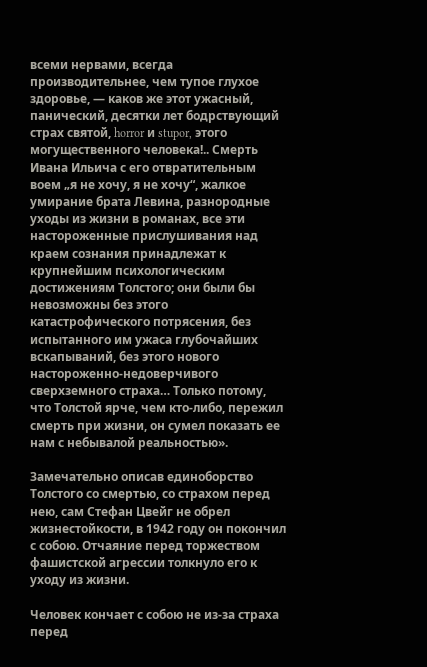всеми нервами, всегда производительнее, чем тупое глухое здоровье, — каков же этот ужасный, панический, десятки лет бодрствующий страх святой, horror и stupor, этого могущественного человека!.. Смерть Ивана Ильича с его отвратительным воем „я не хочу, я не хочу“, жалкое умирание брата Левина, разнородные уходы из жизни в романах, все эти настороженные прислушивания над краем сознания принадлежат к крупнейшим психологическим достижениям Толстого; они были бы невозможны без этого катастрофического потрясения, без испытанного им ужаса глубочайших вскапываний, без этого нового настороженно-недоверчивого сверхземного страха… Только потому, что Толстой ярче, чем кто-либо, пережил смерть при жизни, он сумел показать ее нам с небывалой реальностью».

Замечательно описав единоборство Толстого со смертью, со страхом перед нею, сам Стефан Цвейг не обрел жизнестойкости, в 1942 году он покончил с собою. Отчаяние перед торжеством фашистской агрессии толкнуло его к уходу из жизни.

Человек кончает с собою не из-за страха перед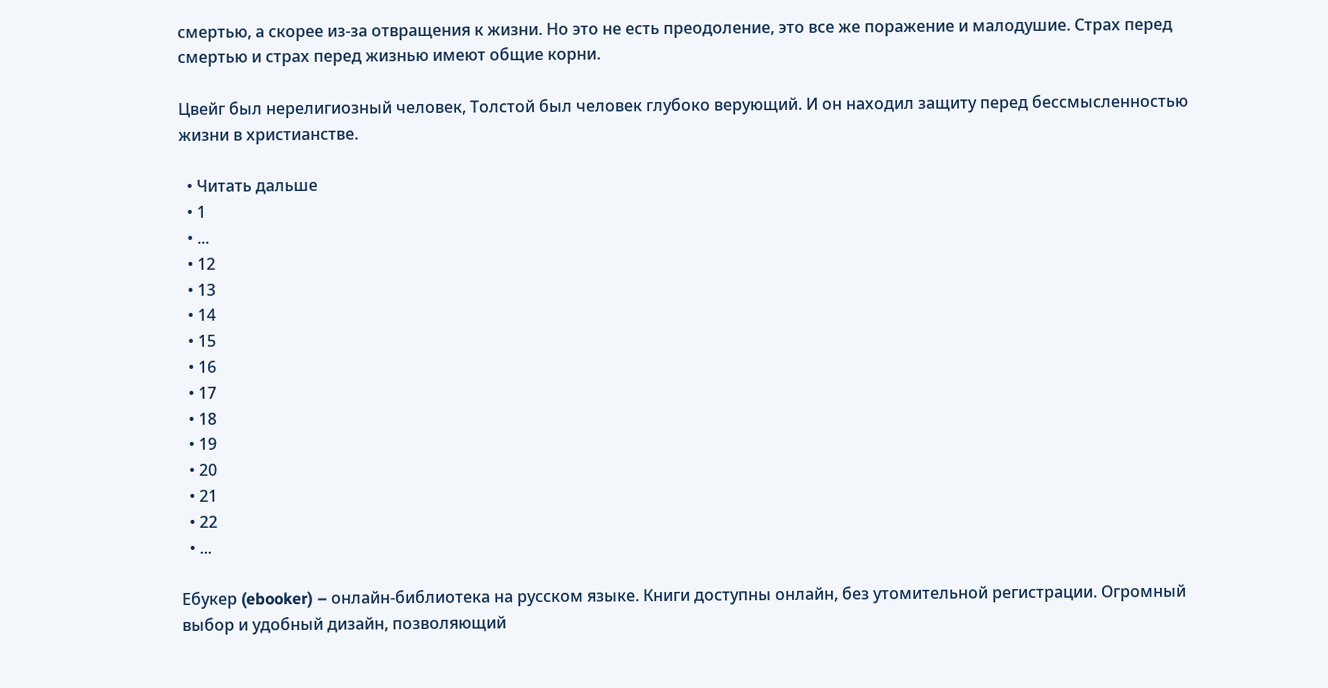смертью, а скорее из-за отвращения к жизни. Но это не есть преодоление, это все же поражение и малодушие. Страх перед смертью и страх перед жизнью имеют общие корни.

Цвейг был нерелигиозный человек, Толстой был человек глубоко верующий. И он находил защиту перед бессмысленностью жизни в христианстве.

  • Читать дальше
  • 1
  • ...
  • 12
  • 13
  • 14
  • 15
  • 16
  • 17
  • 18
  • 19
  • 20
  • 21
  • 22
  • ...

Ебукер (ebooker) – онлайн-библиотека на русском языке. Книги доступны онлайн, без утомительной регистрации. Огромный выбор и удобный дизайн, позволяющий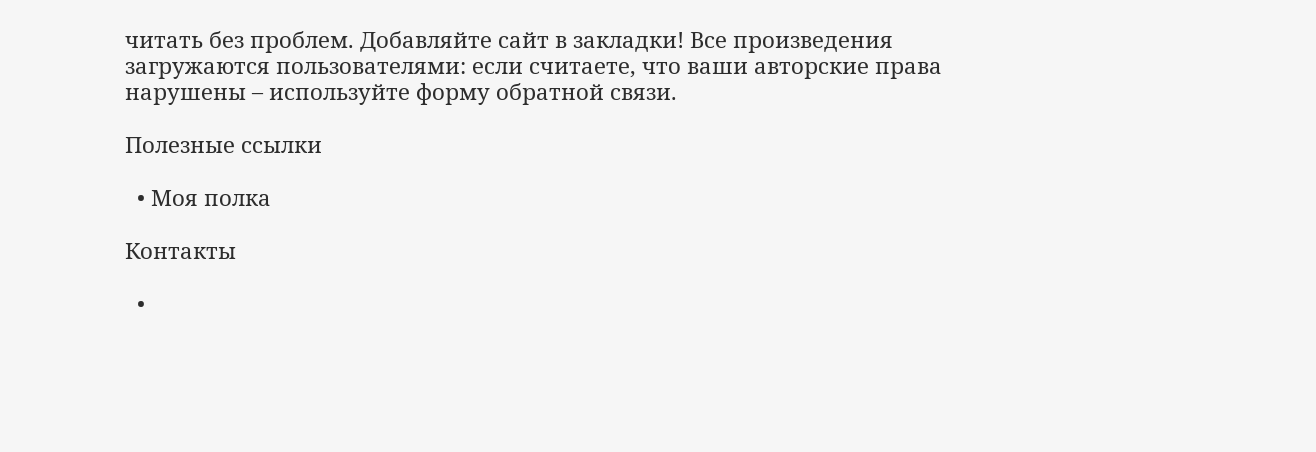читать без проблем. Добавляйте сайт в закладки! Все произведения загружаются пользователями: если считаете, что ваши авторские права нарушены – используйте форму обратной связи.

Полезные ссылки

  • Моя полка

Контакты

  •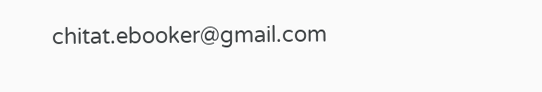chitat.ebooker@gmail.com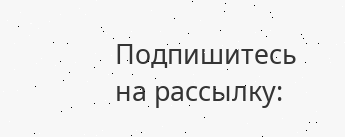Подпишитесь на рассылку: